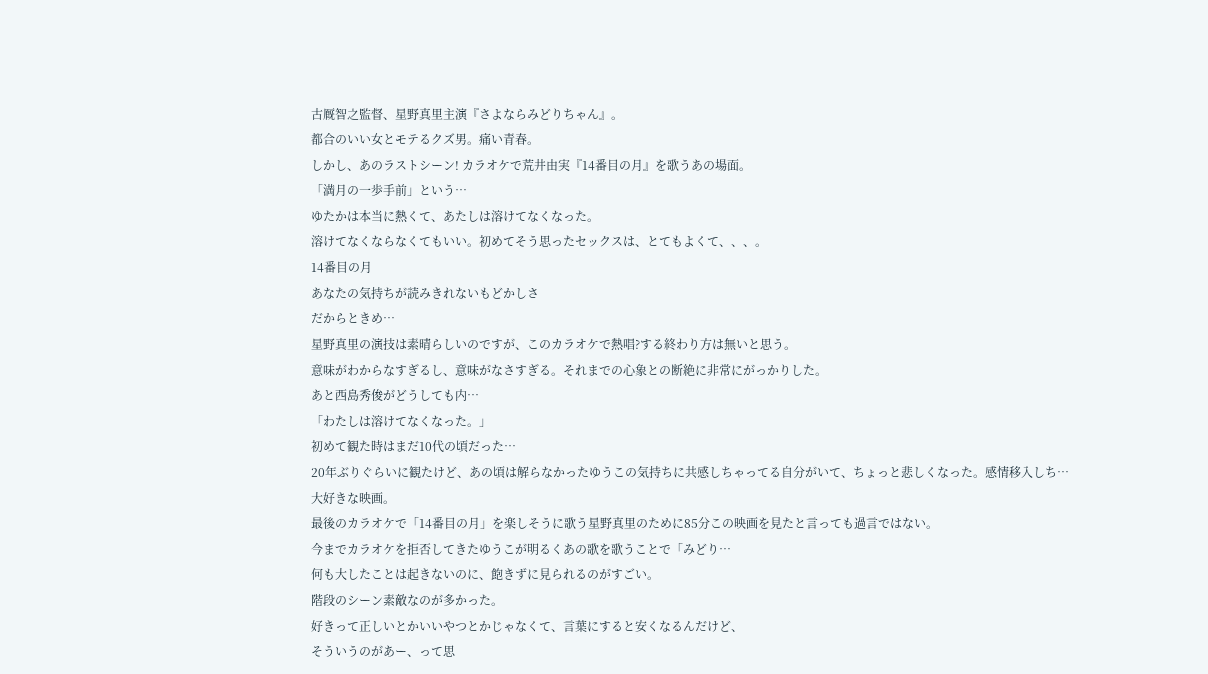古厩智之監督、星野真里主演『さよならみどりちゃん』。
都合のいい女とモテるクズ男。痛い青春。
しかし、あのラストシーン! カラオケで荒井由実『14番目の月』を歌うあの場面。
「満月の一歩手前」という…
ゆたかは本当に熱くて、あたしは溶けてなくなった。
溶けてなくならなくてもいい。初めてそう思ったセックスは、とてもよくて、、、。
14番目の月
あなたの気持ちが読みきれないもどかしさ
だからときめ…
星野真里の演技は素晴らしいのですが、このカラオケで熱唱?する終わり方は無いと思う。
意味がわからなすぎるし、意味がなさすぎる。それまでの心象との断絶に非常にがっかりした。
あと西島秀俊がどうしても内…
「わたしは溶けてなくなった。」
初めて観た時はまだ10代の頃だった…
20年ぶりぐらいに観たけど、あの頃は解らなかったゆうこの気持ちに共感しちゃってる自分がいて、ちょっと悲しくなった。感情移入しち…
大好きな映画。
最後のカラオケで「14番目の月」を楽しそうに歌う星野真里のために85分この映画を見たと言っても過言ではない。
今までカラオケを拒否してきたゆうこが明るくあの歌を歌うことで「みどり…
何も大したことは起きないのに、飽きずに見られるのがすごい。
階段のシーン素敵なのが多かった。
好きって正しいとかいいやつとかじゃなくて、言葉にすると安くなるんだけど、
そういうのがあー、って思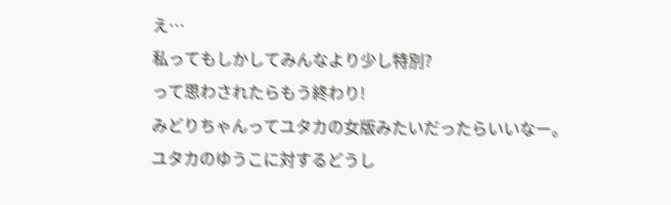え…
私ってもしかしてみんなより少し特別?
って思わされたらもう終わり!
みどりちゃんってユタカの女版みたいだったらいいなー。
ユタカのゆうこに対するどうし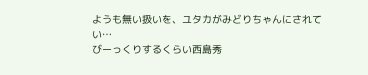ようも無い扱いを、ユタカがみどりちゃんにされてい…
びーっくりするくらい西島秀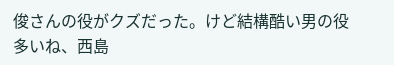俊さんの役がクズだった。けど結構酷い男の役多いね、西島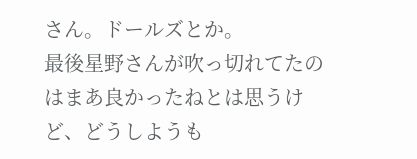さん。ドールズとか。
最後星野さんが吹っ切れてたのはまあ良かったねとは思うけど、どうしようも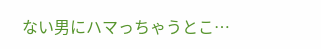ない男にハマっちゃうとこ…